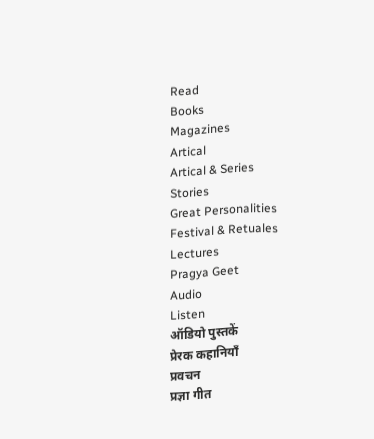Read
Books
Magazines
Artical
Artical & Series
Stories
Great Personalities
Festival & Retuales
Lectures
Pragya Geet
Audio
Listen
ऑडियो पुस्तकें
प्रेरक कहानियाँ
प्रवचन
प्रज्ञा गीत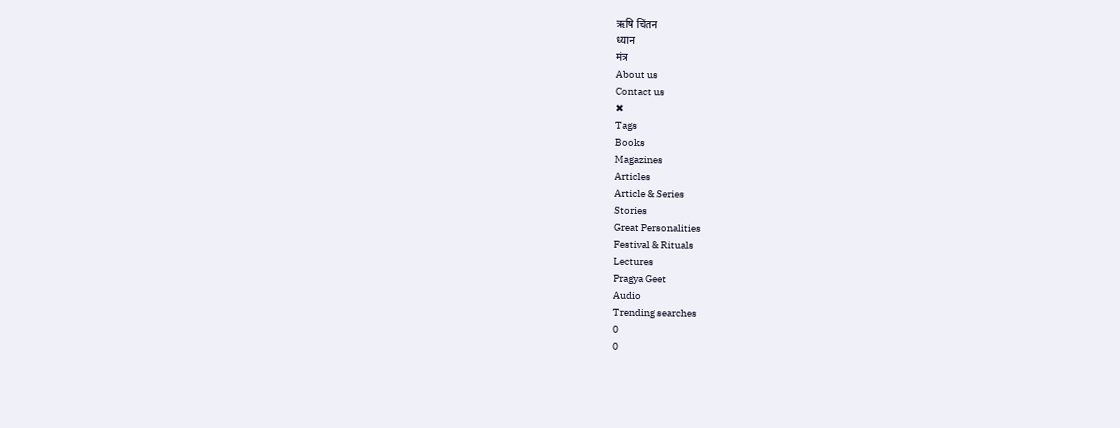ऋषि चिंतन
ध्यान
मंत्र
About us
Contact us
✖
Tags
Books
Magazines
Articles
Article & Series
Stories
Great Personalities
Festival & Rituals
Lectures
Pragya Geet
Audio
Trending searches
0
0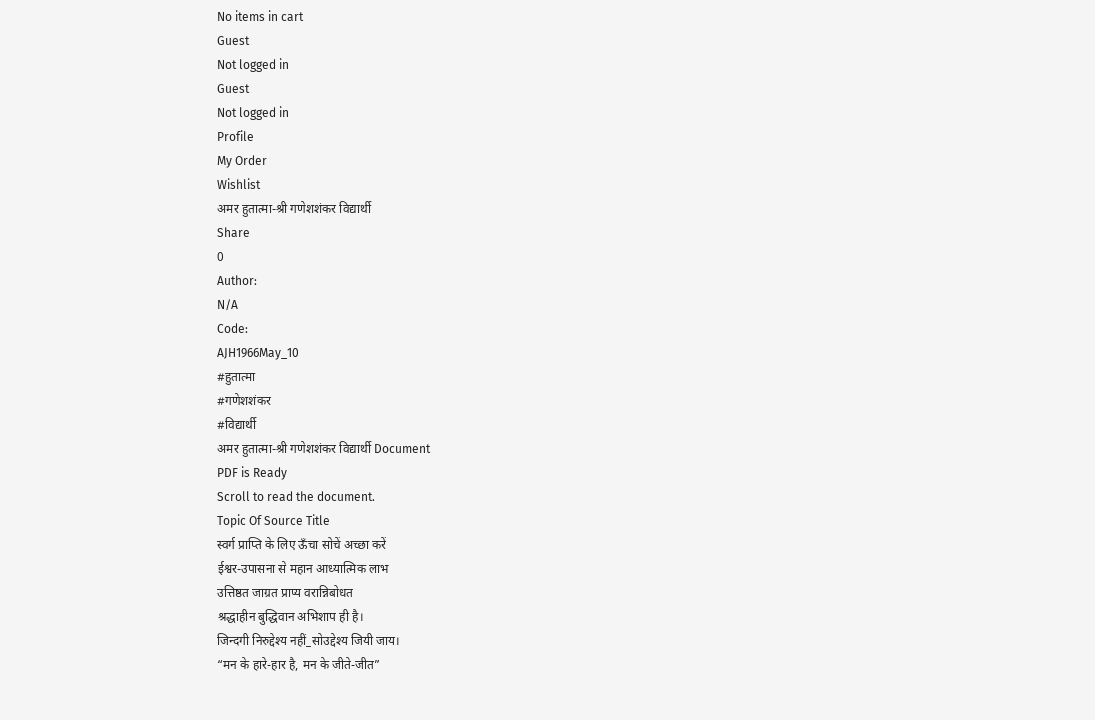No items in cart
Guest
Not logged in
Guest
Not logged in
Profile
My Order
Wishlist
अमर हुतात्मा-श्री गणेशशंकर विद्यार्थी
Share
0
Author:
N/A
Code:
AJH1966May_10
#हुतात्मा
#गणेशशंकर
#विद्यार्थी
अमर हुतात्मा-श्री गणेशशंकर विद्यार्थी Document
PDF is Ready
Scroll to read the document.
Topic Of Source Title
स्वर्ग प्राप्ति के लिए ऊँचा सोचें अच्छा करें
ईश्वर-उपासना से महान आध्यात्मिक लाभ
उत्तिष्ठत जाग्रत प्राप्य वरान्निबोधत
श्रद्धाहीन बुद्धिवान अभिशाप ही है।
जिन्दगी निरुद्देश्य नहीं_सोउद्देश्य जियी जाय।
“मन के हारे-हार है, मन के जीते-जीत”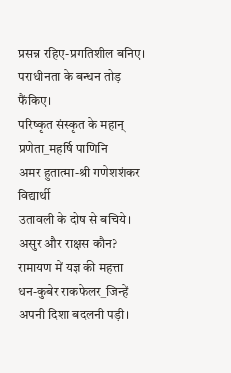प्रसन्न रहिए-प्रगतिशील बनिए।
पराधीनता के बन्धन तोड़ फैंकिए।
परिष्कृत संस्कृत के महान् प्रणेता_महर्षि पाणिनि
अमर हुतात्मा-श्री गणेशशंकर विद्यार्थी
उतावली के दोष से बचिये।
असुर और राक्षस कौन?
रामायण में यज्ञ की महत्ता
धन-कुबेर राकफेलर_जिन्हें अपनी दिशा बदलनी पड़ी।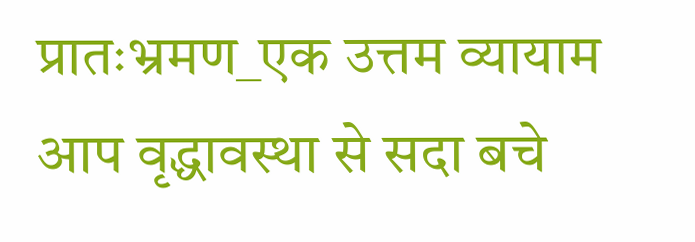प्रातःभ्रमण_एक उत्तम व्यायाम
आप वृद्धावस्था से सदा बचे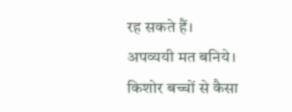रह सकते हैं।
अपव्ययी मत बनिये।
किशोर बच्चों से कैसा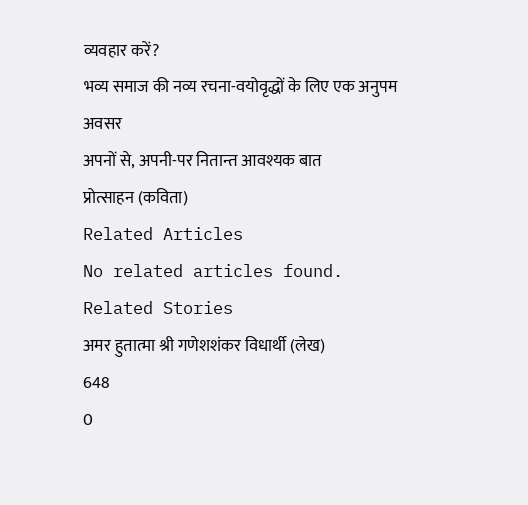व्यवहार करें?
भव्य समाज की नव्य रचना-वयोवृद्धों के लिए एक अनुपम अवसर
अपनों से, अपनी-पर नितान्त आवश्यक बात
प्रोत्साहन (कविता)
Related Articles
No related articles found.
Related Stories
अमर हुतात्मा श्री गणेशशंकर विधार्थी (लेख)
648
0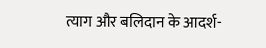त्याग और बलिदान के आदर्श-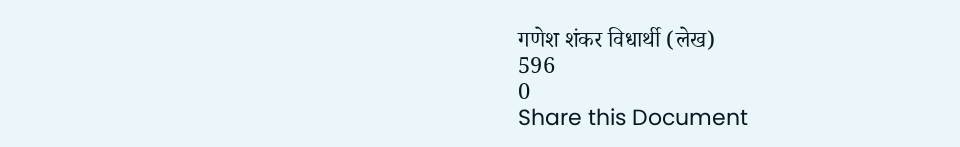गणेश शंकर विधार्थी (लेख)
596
0
Share this Document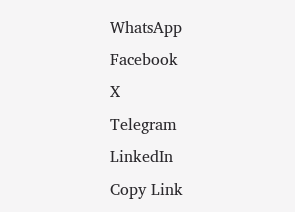WhatsApp
Facebook
X
Telegram
LinkedIn
Copy Link